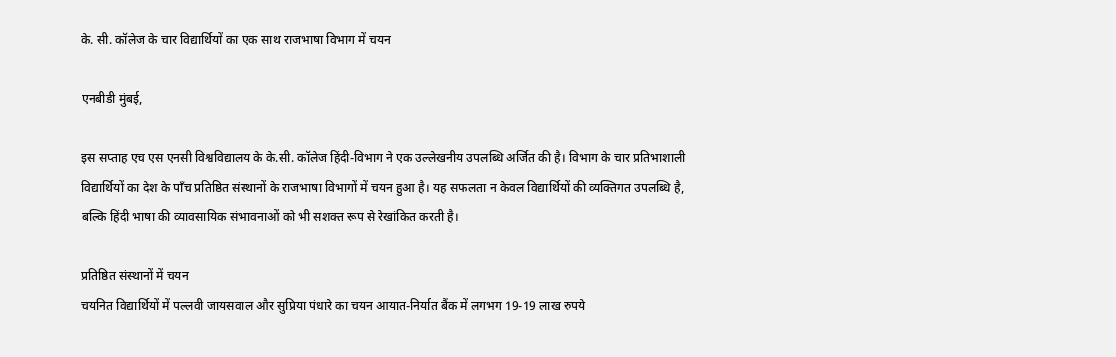के. सी. कॉलेज के चार विद्यार्थियों का एक साथ राजभाषा विभाग में चयन

एनबीडी मुंबई,

इस सप्ताह एच एस एनसी विश्वविद्यालय के के.सी. कॉलेज हिंदी-विभाग ने एक उल्लेखनीय उपलब्धि अर्जित की है। विभाग के चार प्रतिभाशाली विद्यार्थियों का देश के पाँच प्रतिष्ठित संस्थानों के राजभाषा विभागों में चयन हुआ है। यह सफलता न केवल विद्यार्थियों की व्यक्तिगत उपलब्धि है, बल्कि हिंदी भाषा की व्यावसायिक संभावनाओं को भी सशक्त रूप से रेखांकित करती है।

प्रतिष्ठित संस्थानों में चयन
चयनित विद्यार्थियों में पल्लवी जायसवाल और सुप्रिया पंधारे का चयन आयात-निर्यात बैंक में लगभग 19-19 लाख रुपये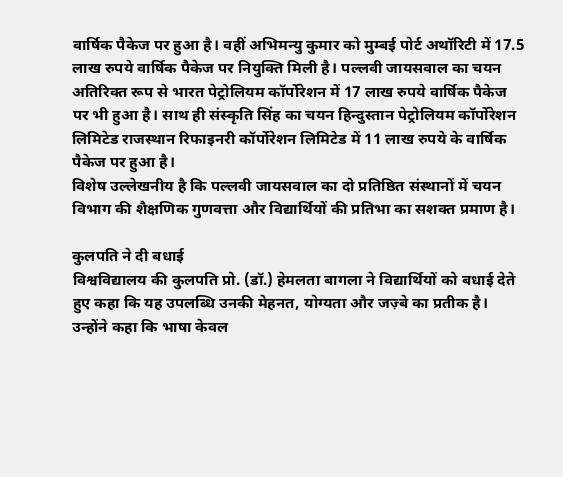वार्षिक पैकेज पर हुआ है। वहीं अभिमन्यु कुमार को मुम्बई पोर्ट अथॉरिटी में 17.5 लाख रुपये वार्षिक पैकेज पर नियुक्ति मिली है। पल्लवी जायसवाल का चयन अतिरिक्त रूप से भारत पेट्रोलियम कॉर्पोरेशन में 17 लाख रुपये वार्षिक पैकेज पर भी हुआ है। साथ ही संस्कृति सिंह का चयन हिन्दुस्तान पेट्रोलियम कॉर्पोरेशन लिमिटेड राजस्थान रिफाइनरी कॉर्पोरेशन लिमिटेड में 11 लाख रुपये के वार्षिक पैकेज पर हुआ है।
विशेष उल्लेखनीय है कि पल्लवी जायसवाल का दो प्रतिष्ठित संस्थानों में चयन विभाग की शैक्षणिक गुणवत्ता और विद्यार्थियों की प्रतिभा का सशक्त प्रमाण है।

कुलपति ने दी बधाई
विश्वविद्यालय की कुलपति प्रो. (डॉ.) हेमलता बागला ने विद्यार्थियों को बधाई देते हुए कहा कि यह उपलब्धि उनकी मेहनत, योग्यता और जज़्बे का प्रतीक है। उन्होंने कहा कि भाषा केवल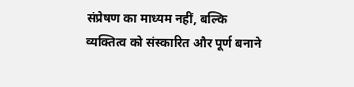संप्रेषण का माध्यम नहीं, बल्कि व्यक्तित्व को संस्कारित और पूर्ण बनाने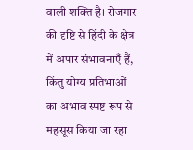वाली शक्ति है। रोजगार की दृष्टि से हिंदी के क्षेत्र में अपार संभावनाएँ हैं, किंतु योग्य प्रतिभाओं का अभाव स्पष्ट रूप से महसूस किया जा रहा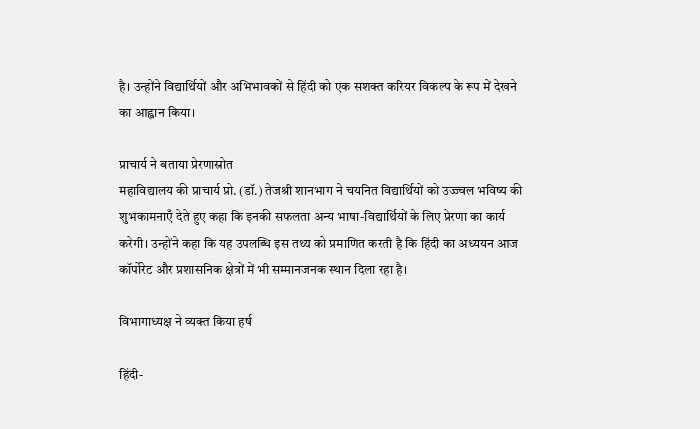है। उन्होंने विद्यार्थियों और अभिभावकों से हिंदी को एक सशक्त करियर विकल्प के रूप में देखने का आह्वान किया।

प्राचार्य ने बताया प्रेरणास्रोत
महाविद्यालय की प्राचार्य प्रो. (डॉ.) तेजश्री शानभाग ने चयनित विद्यार्थियों को उज्ज्वल भविष्य की शुभकामनाएँ देते हुए कहा कि इनकी सफलता अन्य भाषा-विद्यार्थियों के लिए प्रेरणा का कार्य करेगी। उन्होंने कहा कि यह उपलब्धि इस तथ्य को प्रमाणित करती है कि हिंदी का अध्ययन आज कॉर्पोरेट और प्रशासनिक क्षेत्रों में भी सम्मानजनक स्थान दिला रहा है।

विभागाध्यक्ष ने व्यक्त किया हर्ष

हिंदी-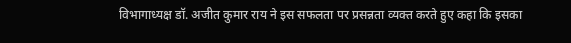विभागाध्यक्ष डॉ. अजीत कुमार राय ने इस सफलता पर प्रसन्नता व्यक्त करते हुए कहा कि इसका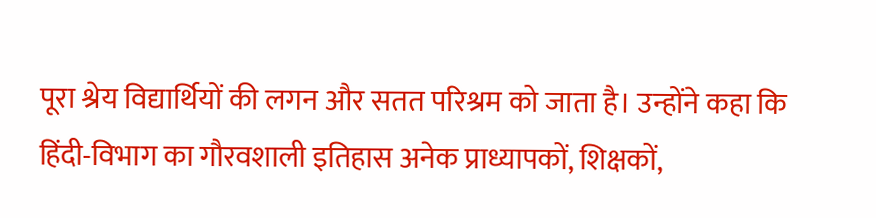पूरा श्रेय विद्यार्थियों की लगन और सतत परिश्रम को जाता है। उन्होंने कहा कि हिंदी-विभाग का गौरवशाली इतिहास अनेक प्राध्यापकों, शिक्षकों,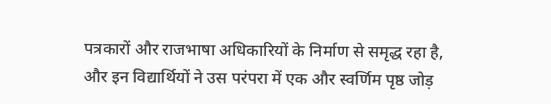पत्रकारों और राजभाषा अधिकारियों के निर्माण से समृद्ध रहा है, और इन विद्यार्थियों ने उस परंपरा में एक और स्वर्णिम पृष्ठ जोड़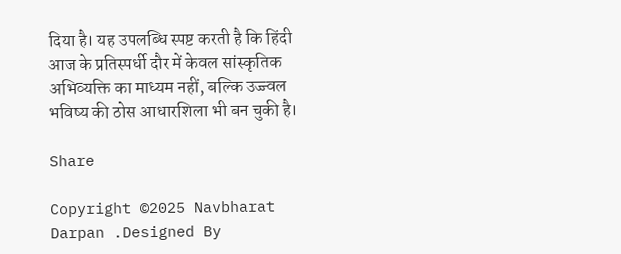दिया है। यह उपलब्धि स्पष्ट करती है कि हिंदी आज के प्रतिस्पर्धी दौर में केवल सांस्कृतिक अभिव्यक्ति का माध्यम नहीं, बल्कि उज्ज्वल भविष्य की ठोस आधारशिला भी बन चुकी है।

Share

Copyright ©2025 Navbharat Darpan .Designed By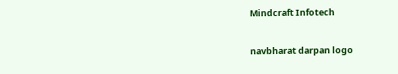Mindcraft Infotech

navbharat darpan logo